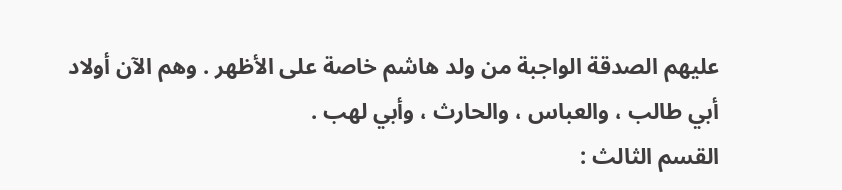عليهم الصدقة الواجبة من ولد هاشم خاصة على الأظهر . وهم الآن أولاد
أبي طالب ، والعباس ، والحارث ، وأبي لهب .
القسم الثالث :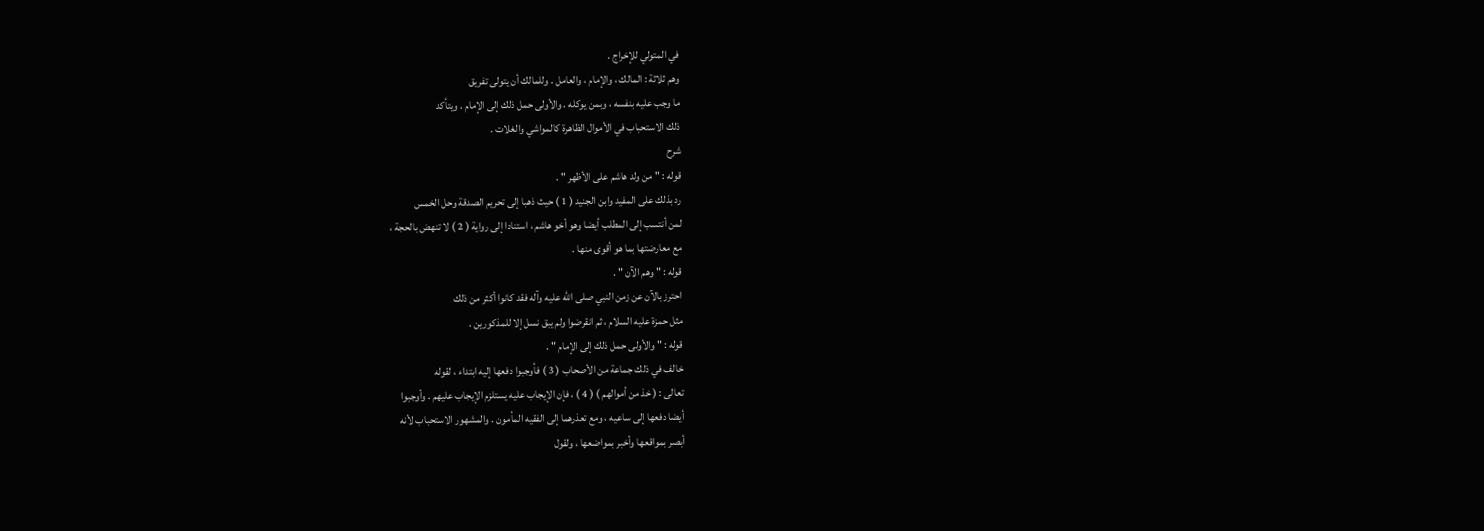في المتولي للإخراج .
وهم ثلاثة : المالك ، والإمام ، والعامل . وللمالك أن يتولى تفريق
ما وجب عليه بنفسه ، وبمن يوكله . والأولى حمل ذلك إلى الإمام . ويتأكد
ذلك الاستحباب في الأموال الظاهرة كالمواشي والغلات .
شرح
قوله : " من ولد هاشم على الأظهر " .
رد بذلك على المفيد وابن الجنيد ( 1 ) حيث ذهبا إلى تحريم الصدقة وحل الخمس
لمن أنتسب إلى المطلب أيضا وهو أخو هاشم ، استنادا إلى رواية ( 2 ) لا تنهض بالحجة ،
مع معارضتها بما هو أقوى منها .
قوله : " وهم الآن " .
احترز بالآن عن زمن النبي صلى الله عليه وآله فقد كانوا أكثر من ذلك
مثل حمزة عليه السلام ، ثم انقرضوا ولم يبق نسل إلا للمذكورين .
قوله : " والأولى حمل ذلك إلى الإمام " .
خالف في ذلك جماعة من الأصحاب ( 3 ) فأوجبوا دفعها إليه ابتداء ، لقوله
تعالى : ( خذ من أموالهم ) ( 4 ) ، فإن الإيجاب عليه يستلزم الإيجاب عليهم . وأوجبوا
أيضا دفعها إلى ساعيه ، ومع تعذرهما إلى الفقيه المأمون . والمشهور الاستحباب لأنه
أبصر بمواقعها وأخبر بمواضعها ، ولقول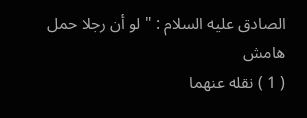الصادق عليه السلام : " لو أن رجلا حمل
هامش
( 1 ) نقله عنهما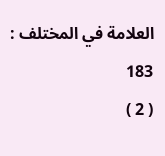العلامة في المختلف : 183
( 2 )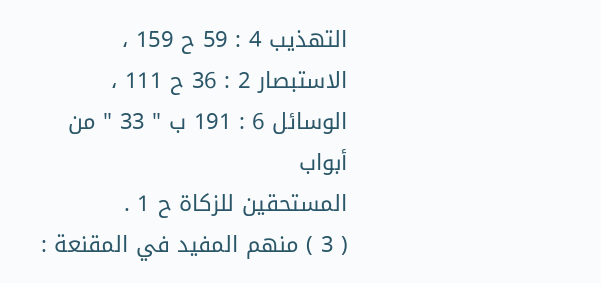التهذيب 4 : 59 ح 159 ، الاستبصار 2 : 36 ح 111 ، الوسائل 6 : 191 ب " 33 " من أبواب
المستحقين للزكاة ح 1 .
( 3 ) منهم المفيد في المقنعة :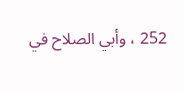252 ، وأبي الصلاح في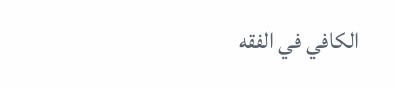الكافي في الفقه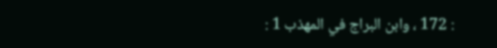: 172 ، وابن البراج في المهذب 1 :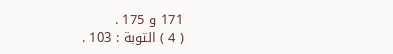171 و 175 .
( 4 ) التوبة : 103 .